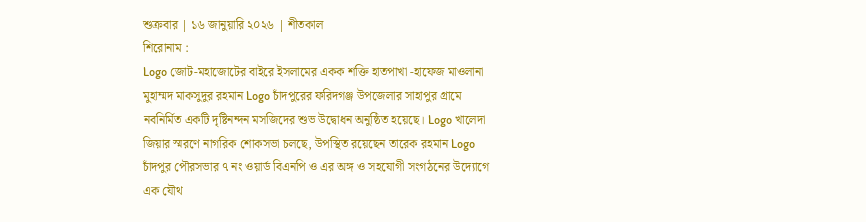শুক্রবার | ১৬ জানুয়ারি ২০২৬ | শীতকাল
শিরোনাম :
Logo জোট-মহাজোটের বাইরে ইসলামের একক শক্তি হাতপাখা -হাফেজ মাওলানা মুহাম্মদ মাকসুদুর রহমান Logo চাঁদপুরের ফরিদগঞ্জ উপজেলার সাহাপুর গ্রামে নবনির্মিত একটি দৃষ্টিনন্দন মসজিদের শুভ উদ্বোধন অনুষ্ঠিত হয়েছে। Logo খালেদা জিয়ার স্মরণে নাগরিক শোকসভা চলছে, উপস্থিত রয়েছেন তারেক রহমান Logo চাঁদপুর পৌরসভার ৭ নং ওয়ার্ড বিএনপি ও এর অঙ্গ ও সহযোগী সংগঠনের উদ্যোগে এক যৌথ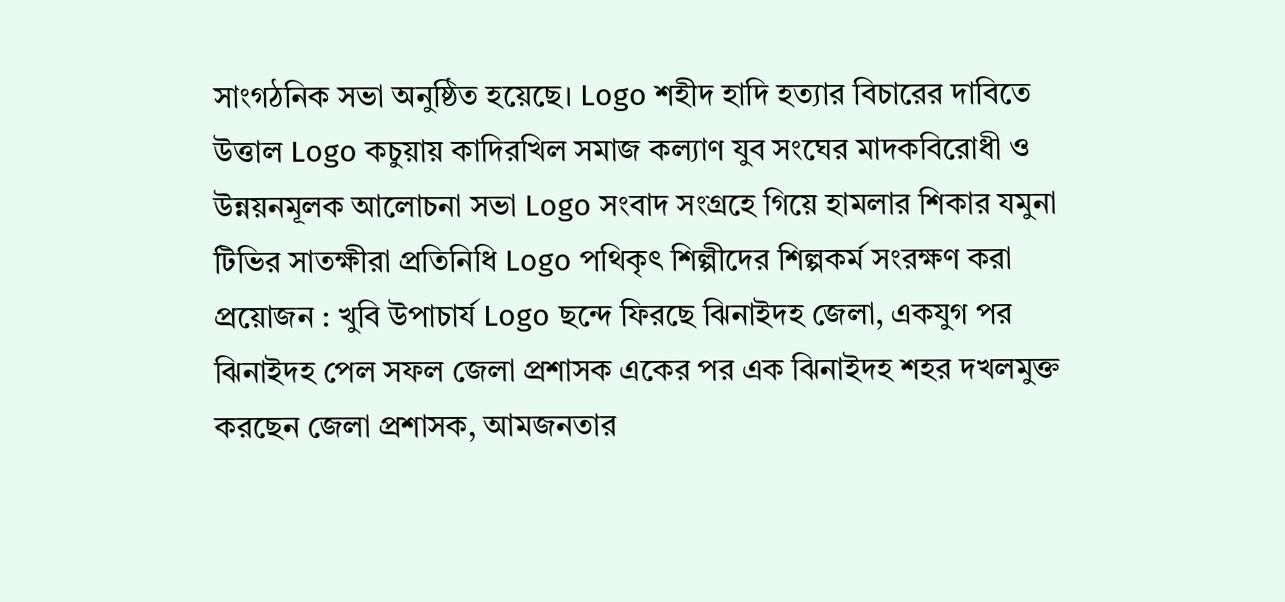সাংগঠনিক সভা অনুষ্ঠিত হয়েছে। Logo শহীদ হাদি হত্যার বিচারের দাবিতে উত্তাল Logo কচুয়ায় কাদিরখিল সমাজ কল্যাণ যুব সংঘের মাদকবিরোধী ও উন্নয়নমূলক আলোচনা সভা Logo সংবাদ সংগ্রহে গিয়ে হামলার শিকার যমুনা টিভির সাতক্ষীরা প্রতিনিধি Logo পথিকৃৎ শিল্পীদের শিল্পকর্ম সংরক্ষণ করা প্রয়োজন : খুবি উপাচার্য Logo ছন্দে ফিরছে ঝিনাইদহ জেলা, একযুগ পর ঝিনাইদহ পেল সফল জেলা প্রশাসক একের পর এক ঝিনাইদহ শহর দখলমুক্ত করছেন জেলা প্রশাসক, আমজনতার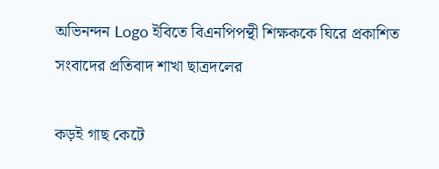অভিনন্দন Logo ইবিতে বিএনপিপন্থী শিক্ষককে ঘিরে প্রকাশিত সংবাদের প্রতিবাদ শাখা ছাত্রদলের

কড়ই গাছ কেটে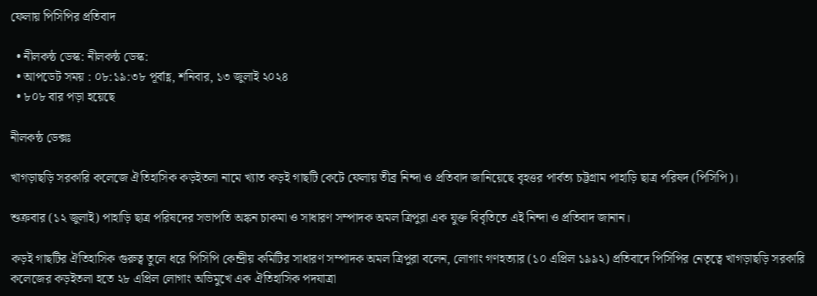ফেলায় পিসিপির প্রতিবাদ

  • নীলকন্ঠ ডেস্ক: নীলকন্ঠ ডেস্ক:
  • আপডেট সময় : ০৮:১৯:৩৮ পূর্বাহ্ণ, শনিবার, ১৩ জুলাই ২০২৪
  • ৮০৮ বার পড়া হয়েছে

নীলকন্ঠ ডেক্সঃ

খাগড়াছড়ি সরকারি কলেজে ঐতিহাসিক কড়ইতলা নামে খ্যাত কড়ই গাছটি কেটে ফেলায় তীব্র নিন্দা ও প্রতিবাদ জানিয়েছে বৃহত্তর পার্বত্য চট্টগ্রাম পাহাড়ি ছাত্র পরিষদ (পিসিপি)।

শুক্রবার (১২ জুলাই) পাহাড়ি ছাত্র পরিষদের সভাপতি অঙ্কন চাকমা ও সাধারণ সম্পাদক অমল ত্রিপুরা এক যুক্ত বিবৃতিতে এই নিন্দা ও প্রতিবাদ জানান।

কড়ই গাছটির ঐতিহাসিক গুরুত্ব তুলে ধরে পিসিপি কেন্দ্রীয় কমিটির সাধারণ সম্পাদক অমল ত্রিপুরা বলেন, লোগাং গণহত্যার (১০ এপ্রিল ১৯৯২) প্রতিবাদে পিসিপির নেতৃত্বে খাগড়াছড়ি সরকারি কলেজের কড়ইতলা হতে ২৮ এপ্রিল লোগাং অভিমুখে এক ঐতিহাসিক পদযাত্রা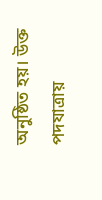অনুষ্ঠিত হয়। উক্ত পদযাত্রায়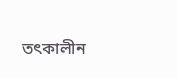তৎকালীন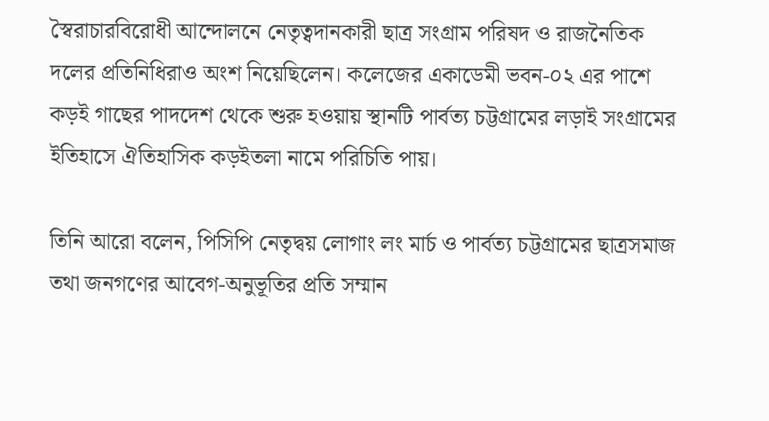স্বৈরাচারবিরোধী আন্দোলনে নেতৃত্বদানকারী ছাত্র সংগ্রাম পরিষদ ও রাজনৈতিক দলের প্রতিনিধিরাও অংশ নিয়েছিলেন। কলেজের একাডেমী ভবন-০২ এর পাশে কড়ই গাছের পাদদেশ থেকে শুরু হওয়ায় স্থানটি পার্বত্য চট্টগ্রামের লড়াই সংগ্রামের ইতিহাসে ঐতিহাসিক কড়ইতলা নামে পরিচিতি পায়।

তিনি আরো বলেন, পিসিপি নেতৃদ্বয় লোগাং লং মার্চ ও পার্বত্য চট্টগ্রামের ছাত্রসমাজ তথা জনগণের আবেগ-অনুভূতির প্রতি সম্মান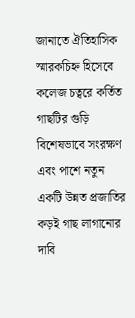জানাতে ঐতিহাসিক স্মারকচিহ্ন হিসেবে কলেজ চত্বরে কর্তিত গাছটির গুড়ি বিশেষভাবে সংরক্ষণ এবং পাশে নতুন একটি উন্নত প্রজাতির কড়ই গাছ লাগানোর দাবি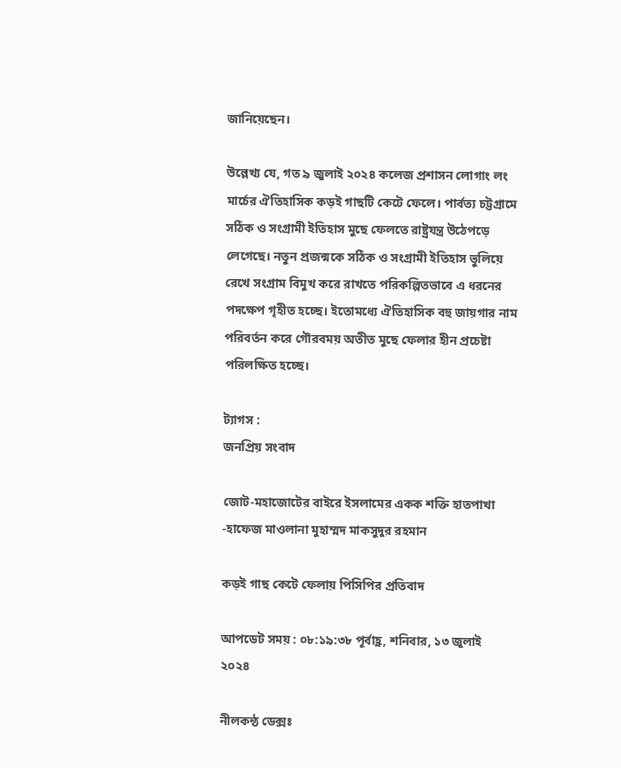জানিয়েছেন।

উল্লেখ্য যে, গত ৯ জুলাই ২০২৪ কলেজ প্রশাসন লোগাং লং মার্চের ঐতিহাসিক কড়ই গাছটি কেটে ফেলে। পার্বত্য চট্টগ্রামে সঠিক ও সংগ্রামী ইতিহাস মুছে ফেলতে রাষ্ট্রযন্ত্র উঠেপড়ে লেগেছে। নতুন প্রজন্মকে সঠিক ও সংগ্রামী ইতিহাস ভুলিয়ে রেখে সংগ্রাম বিমুখ করে রাখতে পরিকল্পিতভাবে এ ধরনের পদক্ষেপ গৃহীত হচ্ছে। ইতোমধ্যে ঐতিহাসিক বহু জায়গার নাম পরিবর্তন করে গৌরবময় অতীত মুছে ফেলার হীন প্রচেষ্টা পরিলক্ষিত হচ্ছে।

ট্যাগস :
জনপ্রিয় সংবাদ

জোট-মহাজোটের বাইরে ইসলামের একক শক্তি হাতপাখা -হাফেজ মাওলানা মুহাম্মদ মাকসুদুর রহমান

কড়ই গাছ কেটে ফেলায় পিসিপির প্রতিবাদ

আপডেট সময় : ০৮:১৯:৩৮ পূর্বাহ্ণ, শনিবার, ১৩ জুলাই ২০২৪

নীলকন্ঠ ডেক্সঃ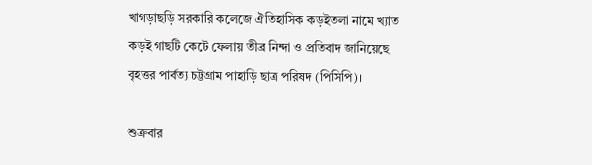খাগড়াছড়ি সরকারি কলেজে ঐতিহাসিক কড়ইতলা নামে খ্যাত কড়ই গাছটি কেটে ফেলায় তীব্র নিন্দা ও প্রতিবাদ জানিয়েছে বৃহত্তর পার্বত্য চট্টগ্রাম পাহাড়ি ছাত্র পরিষদ (পিসিপি)।

শুক্রবার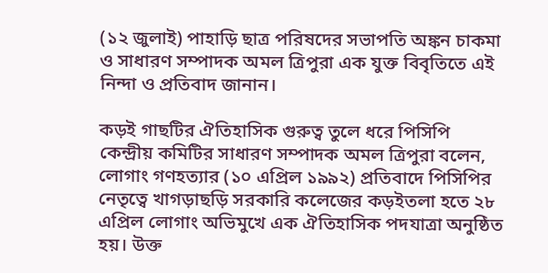(১২ জুলাই) পাহাড়ি ছাত্র পরিষদের সভাপতি অঙ্কন চাকমা ও সাধারণ সম্পাদক অমল ত্রিপুরা এক যুক্ত বিবৃতিতে এই নিন্দা ও প্রতিবাদ জানান।

কড়ই গাছটির ঐতিহাসিক গুরুত্ব তুলে ধরে পিসিপি কেন্দ্রীয় কমিটির সাধারণ সম্পাদক অমল ত্রিপুরা বলেন, লোগাং গণহত্যার (১০ এপ্রিল ১৯৯২) প্রতিবাদে পিসিপির নেতৃত্বে খাগড়াছড়ি সরকারি কলেজের কড়ইতলা হতে ২৮ এপ্রিল লোগাং অভিমুখে এক ঐতিহাসিক পদযাত্রা অনুষ্ঠিত হয়। উক্ত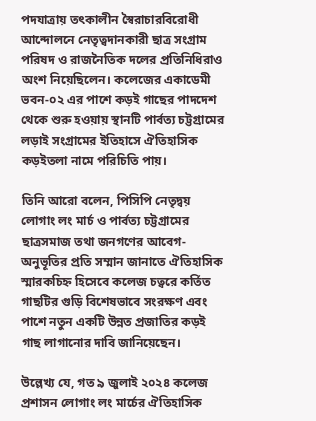পদযাত্রায় তৎকালীন স্বৈরাচারবিরোধী আন্দোলনে নেতৃত্বদানকারী ছাত্র সংগ্রাম পরিষদ ও রাজনৈতিক দলের প্রতিনিধিরাও অংশ নিয়েছিলেন। কলেজের একাডেমী ভবন-০২ এর পাশে কড়ই গাছের পাদদেশ থেকে শুরু হওয়ায় স্থানটি পার্বত্য চট্টগ্রামের লড়াই সংগ্রামের ইতিহাসে ঐতিহাসিক কড়ইতলা নামে পরিচিতি পায়।

তিনি আরো বলেন, পিসিপি নেতৃদ্বয় লোগাং লং মার্চ ও পার্বত্য চট্টগ্রামের ছাত্রসমাজ তথা জনগণের আবেগ-অনুভূতির প্রতি সম্মান জানাতে ঐতিহাসিক স্মারকচিহ্ন হিসেবে কলেজ চত্বরে কর্তিত গাছটির গুড়ি বিশেষভাবে সংরক্ষণ এবং পাশে নতুন একটি উন্নত প্রজাতির কড়ই গাছ লাগানোর দাবি জানিয়েছেন।

উল্লেখ্য যে, গত ৯ জুলাই ২০২৪ কলেজ প্রশাসন লোগাং লং মার্চের ঐতিহাসিক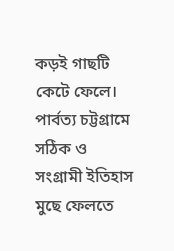কড়ই গাছটি কেটে ফেলে। পার্বত্য চট্টগ্রামে সঠিক ও সংগ্রামী ইতিহাস মুছে ফেলতে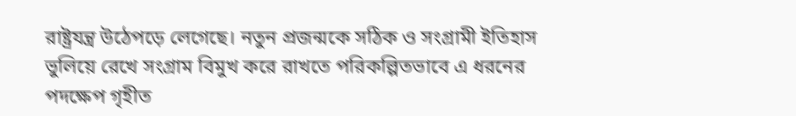রাষ্ট্রযন্ত্র উঠেপড়ে লেগেছে। নতুন প্রজন্মকে সঠিক ও সংগ্রামী ইতিহাস ভুলিয়ে রেখে সংগ্রাম বিমুখ করে রাখতে পরিকল্পিতভাবে এ ধরনের পদক্ষেপ গৃহীত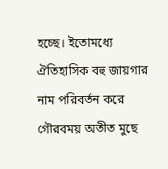হচ্ছে। ইতোমধ্যে ঐতিহাসিক বহু জায়গার নাম পরিবর্তন করে গৌরবময় অতীত মুছে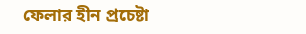ফেলার হীন প্রচেষ্টা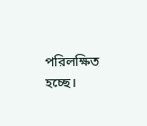পরিলক্ষিত হচ্ছে।